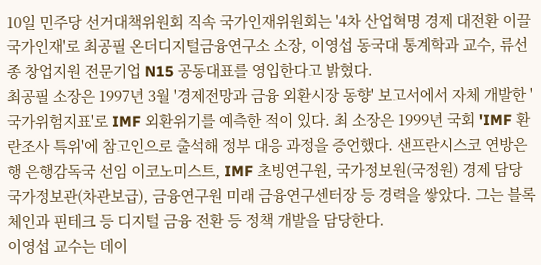10일 민주당 선거대책위원회 직속 국가인재위원회는 '4차 산업혁명 경제 대전환 이끌 국가인재'로 최공필 온더디지털금융연구소 소장, 이영섭 동국대 통계학과 교수, 류선종 창업지원 전문기업 N15 공동대표를 영입한다고 밝혔다.
최공필 소장은 1997년 3월 '경제전망과 금융 외환시장 동향' 보고서에서 자체 개발한 '국가위험지표'로 IMF 외환위기를 예측한 적이 있다. 최 소장은 1999년 국회 'IMF 환란조사 특위'에 참고인으로 출석해 정부 대응 과정을 증언했다. 샌프란시스코 연방은행 은행감독국 선임 이코노미스트, IMF 초빙연구원, 국가정보원(국정원) 경제 담당 국가정보관(차관보급), 금융연구원 미래 금융연구센터장 등 경력을 쌓았다. 그는 블록체인과 핀테크 등 디지털 금융 전환 등 정책 개발을 담당한다.
이영섭 교수는 데이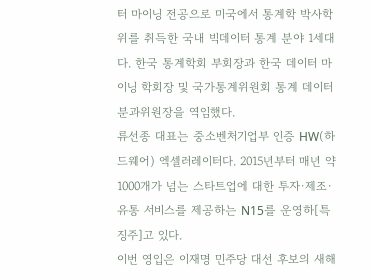터 마이닝 전공으로 미국에서 통계학 박사학위를 취득한 국내 빅데이터 통계 분야 1세대다. 한국 통계학회 부회장과 한국 데이터 마이닝 학회장 및 국가통계위원회 통계 데이터 분과위원장을 역임했다.
류선종 대표는 중소벤처기업부 인증 HW(하드웨어) 엑셀러레이터다. 2015년부터 매년 약 1000개가 넘는 스타트업에 대한 투자·제조·유통 서비스를 제공하는 N15를 운영하[특징주]고 있다.
이번 영입은 이재명 민주당 대선 후보의 새해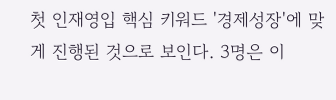첫 인재영입 핵심 키워드 '경제성장'에 맞게 진행된 것으로 보인다. 3명은 이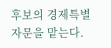후보의 경제특별자문을 맡는다.